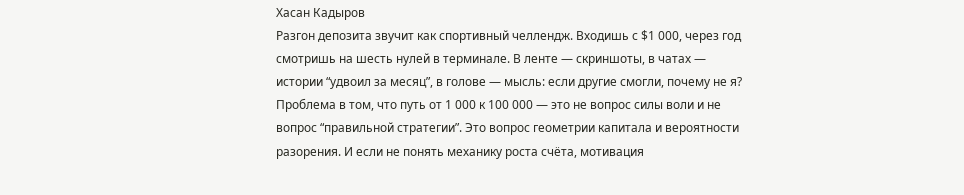Хасан Кадыров
Разгон депозита звучит как спортивный челлендж. Входишь с $1 000, через год смотришь на шесть нулей в терминале. В ленте — скриншоты, в чатах — истории “удвоил за месяц”, в голове — мысль: если другие смогли, почему не я?
Проблема в том, что путь от 1 000 к 100 000 — это не вопрос силы воли и не вопрос “правильной стратегии”. Это вопрос геометрии капитала и вероятности разорения. И если не понять механику роста счёта, мотивация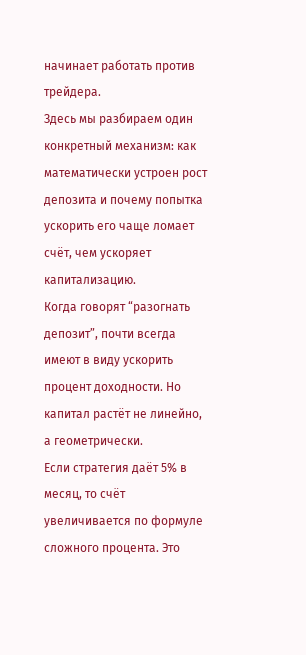начинает работать против трейдера.
Здесь мы разбираем один конкретный механизм: как математически устроен рост депозита и почему попытка ускорить его чаще ломает счёт, чем ускоряет капитализацию.
Когда говорят “разогнать депозит”, почти всегда имеют в виду ускорить процент доходности. Но капитал растёт не линейно, а геометрически.
Если стратегия даёт 5% в месяц, то счёт увеличивается по формуле сложного процента. Это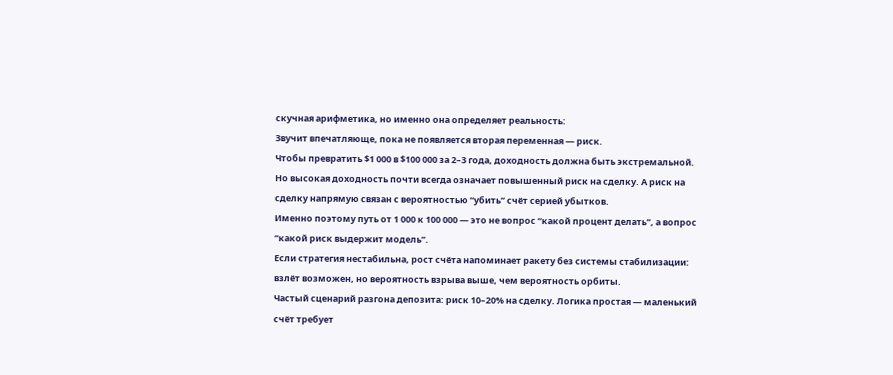скучная арифметика, но именно она определяет реальность:
Звучит впечатляюще, пока не появляется вторая переменная — риск.
Чтобы превратить $1 000 в $100 000 за 2–3 года, доходность должна быть экстремальной. Но высокая доходность почти всегда означает повышенный риск на сделку. А риск на сделку напрямую связан с вероятностью “убить” счёт серией убытков.
Именно поэтому путь от 1 000 к 100 000 — это не вопрос “какой процент делать”, а вопрос “какой риск выдержит модель”.
Если стратегия нестабильна, рост счёта напоминает ракету без системы стабилизации: взлёт возможен, но вероятность взрыва выше, чем вероятность орбиты.
Частый сценарий разгона депозита: риск 10–20% на сделку. Логика простая — маленький счёт требует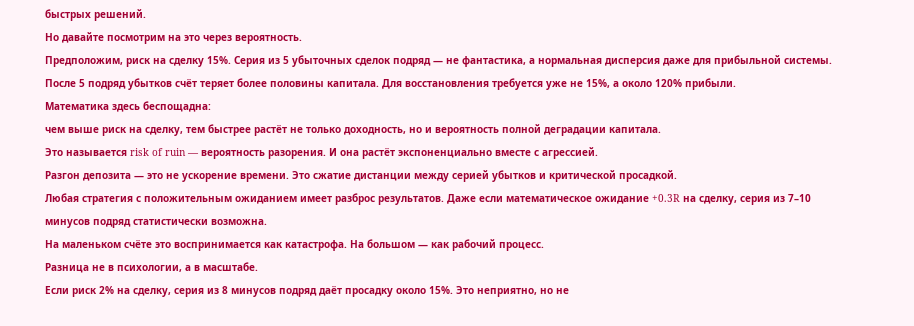быстрых решений.
Но давайте посмотрим на это через вероятность.
Предположим, риск на сделку 15%. Серия из 5 убыточных сделок подряд — не фантастика, а нормальная дисперсия даже для прибыльной системы. После 5 подряд убытков счёт теряет более половины капитала. Для восстановления требуется уже не 15%, а около 120% прибыли.
Математика здесь беспощадна:
чем выше риск на сделку, тем быстрее растёт не только доходность, но и вероятность полной деградации капитала.
Это называется risk of ruin — вероятность разорения. И она растёт экспоненциально вместе с агрессией.
Разгон депозита — это не ускорение времени. Это сжатие дистанции между серией убытков и критической просадкой.
Любая стратегия с положительным ожиданием имеет разброс результатов. Даже если математическое ожидание +0.3R на сделку, серия из 7–10 минусов подряд статистически возможна.
На маленьком счёте это воспринимается как катастрофа. На большом — как рабочий процесс.
Разница не в психологии, а в масштабе.
Если риск 2% на сделку, серия из 8 минусов подряд даёт просадку около 15%. Это неприятно, но не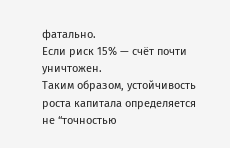фатально.
Если риск 15% — счёт почти уничтожен.
Таким образом, устойчивость роста капитала определяется не “точностью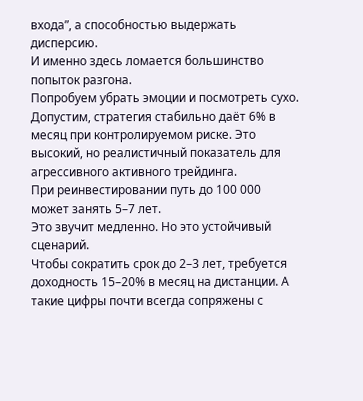входа”, а способностью выдержать дисперсию.
И именно здесь ломается большинство попыток разгона.
Попробуем убрать эмоции и посмотреть сухо.
Допустим, стратегия стабильно даёт 6% в месяц при контролируемом риске. Это высокий, но реалистичный показатель для агрессивного активного трейдинга.
При реинвестировании путь до 100 000 может занять 5–7 лет.
Это звучит медленно. Но это устойчивый сценарий.
Чтобы сократить срок до 2–3 лет, требуется доходность 15–20% в месяц на дистанции. А такие цифры почти всегда сопряжены с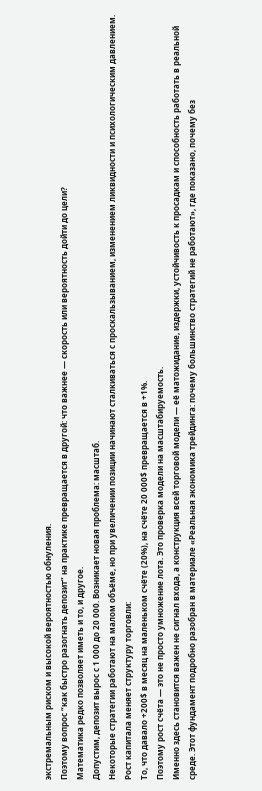экстремальным риском и высокой вероятностью обнуления.
Поэтому вопрос “как быстро разогнать депозит” на практике превращается в другой: что важнее — скорость или вероятность дойти до цели?
Математика редко позволяет иметь и то, и другое.
Допустим, депозит вырос с 1 000 до 20 000. Возникает новая проблема: масштаб.
Некоторые стратегии работают на малом объёме, но при увеличении позиции начинают сталкиваться с проскальзыванием, изменением ликвидности и психологическим давлением.
Рост капитала меняет структуру торговли:
То, что давало +200$ в месяц на маленьком счёте (20%), на счёте 20 000$ превращается в +1%.
Поэтому рост счёта — это не просто умножение лота. Это проверка модели на масштабируемость.
Именно здесь становится важен не сигнал входа, а конструкция всей торговой модели — её матожидание, издержки, устойчивость к просадкам и способность работать в реальной среде. Этот фундамент подробно разобран в материале «Реальная экономика трейдинга: почему большинство стратегий не работают», где показано, почему без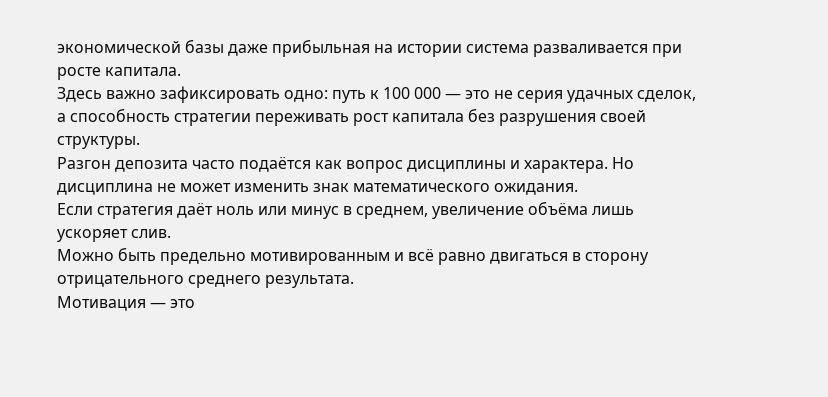экономической базы даже прибыльная на истории система разваливается при росте капитала.
Здесь важно зафиксировать одно: путь к 100 000 — это не серия удачных сделок, а способность стратегии переживать рост капитала без разрушения своей структуры.
Разгон депозита часто подаётся как вопрос дисциплины и характера. Но дисциплина не может изменить знак математического ожидания.
Если стратегия даёт ноль или минус в среднем, увеличение объёма лишь ускоряет слив.
Можно быть предельно мотивированным и всё равно двигаться в сторону отрицательного среднего результата.
Мотивация — это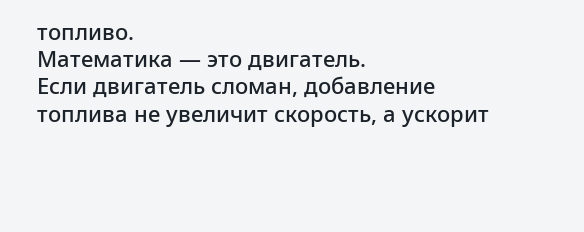топливо.
Математика — это двигатель.
Если двигатель сломан, добавление топлива не увеличит скорость, а ускорит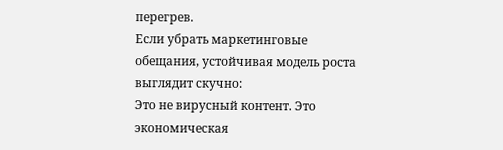перегрев.
Если убрать маркетинговые обещания, устойчивая модель роста выглядит скучно:
Это не вирусный контент. Это экономическая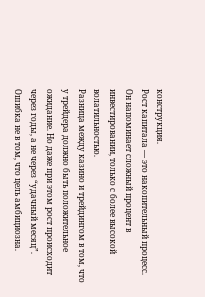конструкция.
Рост капитала — это накопительный процесс. Он напоминает сложный процент в инвестировании, только с более высокой волатильностью.
Разница между казино и трейдингом в том, что у трейдера должно быть положительное ожидание. Но даже при этом рост происходит через годы, а не через “удачный месяц”.
Ошибка не в том, что цель амбициозна.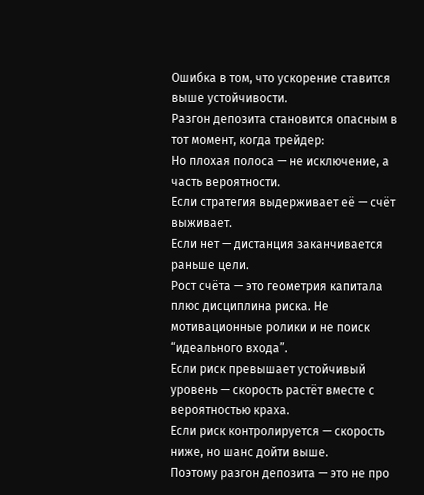Ошибка в том, что ускорение ставится выше устойчивости.
Разгон депозита становится опасным в тот момент, когда трейдер:
Но плохая полоса — не исключение, а часть вероятности.
Если стратегия выдерживает её — счёт выживает.
Если нет — дистанция заканчивается раньше цели.
Рост счёта — это геометрия капитала плюс дисциплина риска. Не мотивационные ролики и не поиск “идеального входа”.
Если риск превышает устойчивый уровень — скорость растёт вместе с вероятностью краха.
Если риск контролируется — скорость ниже, но шанс дойти выше.
Поэтому разгон депозита — это не про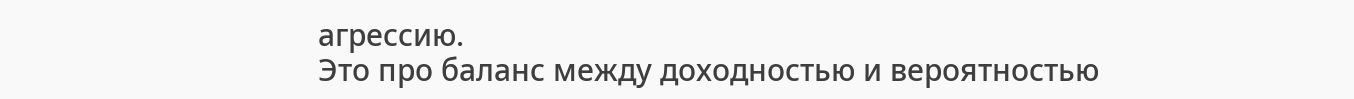агрессию.
Это про баланс между доходностью и вероятностью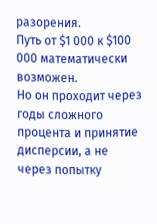разорения.
Путь от $1 000 к $100 000 математически возможен.
Но он проходит через годы сложного процента и принятие дисперсии, а не через попытку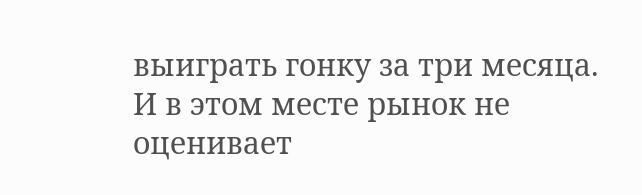выиграть гонку за три месяца.
И в этом месте рынок не оценивает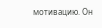мотивацию. Он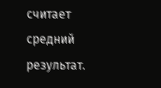считает средний результат.